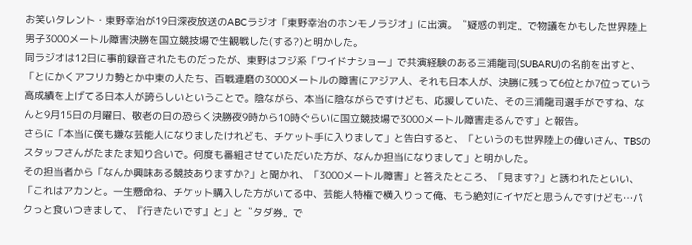お笑いタレント・東野幸治が19日深夜放送のABCラジオ「東野幸治のホンモノラジオ」に出演。〝疑惑の判定〟で物議をかもした世界陸上男子3000メートル障害決勝を国立競技場で生観戦した(する?)と明かした。
同ラジオは12日に事前録音されたものだったが、東野はフジ系「ワイドナショー」で共演経験のある三浦龍司(SUBARU)の名前を出すと、「とにかくアフリカ勢とか中東の人たち、百戦連磨の3000メートルの障害にアジア人、それも日本人が、決勝に残って6位とか7位っていう高成績を上げてる日本人が誇らしいということで。陰ながら、本当に陰ながらですけども、応援していた、その三浦龍司選手がですね、なんと9月15日の月曜日、敬老の日の恐らく決勝夜9時から10時ぐらいに国立競技場で3000メートル障害走るんです」と報告。
さらに「本当に僕も嫌な芸能人になりましたけれども、チケット手に入りまして」と告白すると、「というのも世界陸上の偉いさん、TBSのスタッフさんがたまたま知り合いで。何度も番組させていただいた方が、なんか担当になりまして」と明かした。
その担当者から「なんか興味ある競技ありますか?」と聞かれ、「3000メートル障害」と答えたところ、「見ます?」と誘われたといい、「これはアカンと。一生懸命ね、チケット購入した方がいてる中、芸能人特権で横入りって俺、もう絶対にイヤだと思うんですけども…パクっと食いつきまして、『行きたいです』と」と〝タダ券〟で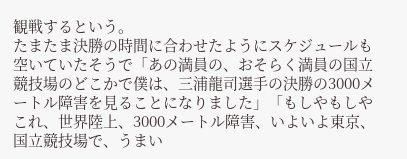観戦するという。
たまたま決勝の時間に合わせたようにスケジュールも空いていたそうで「あの満員の、おそらく満員の国立競技場のどこかで僕は、三浦龍司選手の決勝の3000メートル障害を見ることになりました」「もしやもしやこれ、世界陸上、3000メートル障害、いよいよ東京、国立競技場で、うまい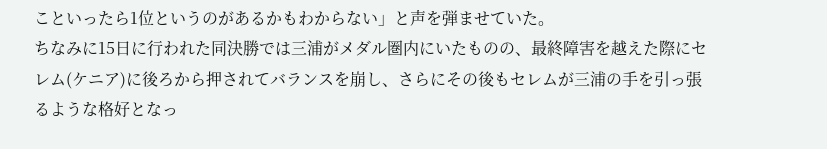こといったら1位というのがあるかもわからない」と声を弾ませていた。
ちなみに15日に行われた同決勝では三浦がメダル圏内にいたものの、最終障害を越えた際にセレム(ケニア)に後ろから押されてバランスを崩し、さらにその後もセレムが三浦の手を引っ張るような格好となっ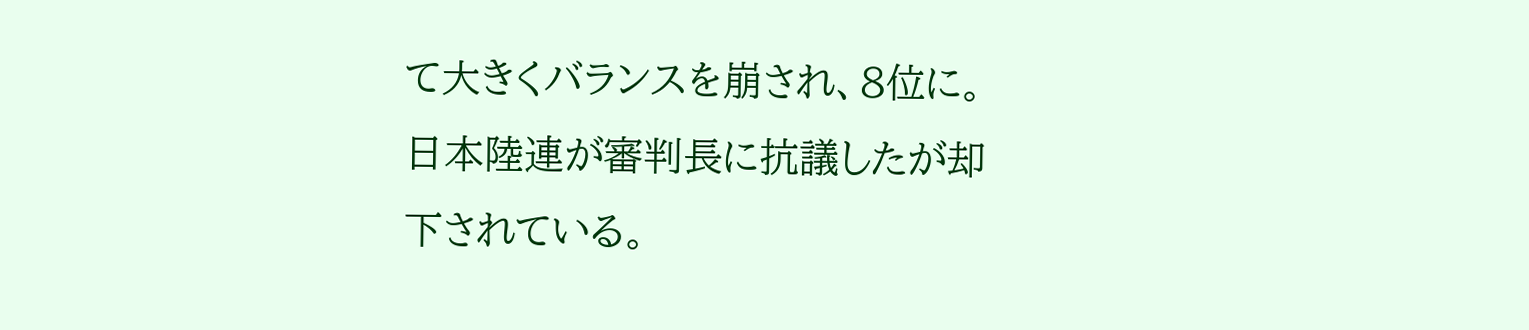て大きくバランスを崩され、8位に。日本陸連が審判長に抗議したが却下されている。